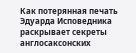Как потерянная печать Эдуарда Исповедника раскрывает секреты англосаксонских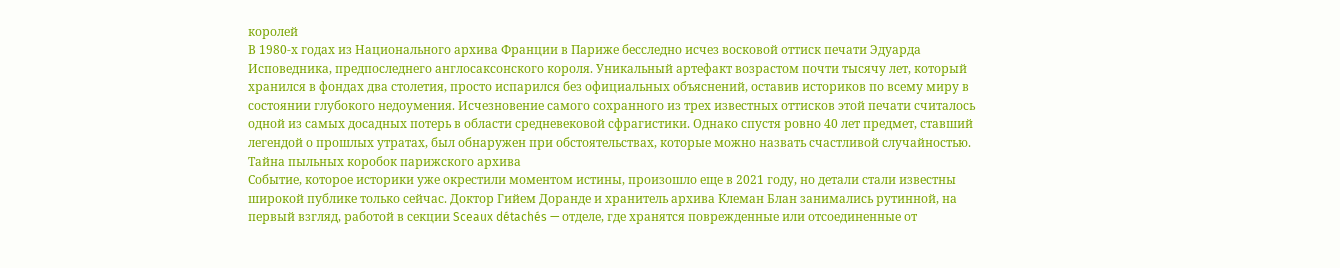королей
В 1980-х годах из Национального архива Франции в Париже бесследно исчез восковой оттиск печати Эдуарда Исповедника, предпоследнего англосаксонского короля. Уникальный артефакт возрастом почти тысячу лет, который хранился в фондах два столетия, просто испарился без официальных объяснений, оставив историков по всему миру в состоянии глубокого недоумения. Исчезновение самого сохранного из трех известных оттисков этой печати считалось одной из самых досадных потерь в области средневековой сфрагистики. Однако спустя ровно 40 лет предмет, ставший легендой о прошлых утратах, был обнаружен при обстоятельствах, которые можно назвать счастливой случайностью.
Тайна пыльных коробок парижского архива
Событие, которое историки уже окрестили моментом истины, произошло еще в 2021 году, но детали стали известны широкой публике только сейчас. Доктор Гийем Доранде и хранитель архива Клеман Блан занимались рутинной, на первый взгляд, работой в секции Sceaux détachés — отделе, где хранятся поврежденные или отсоединенные от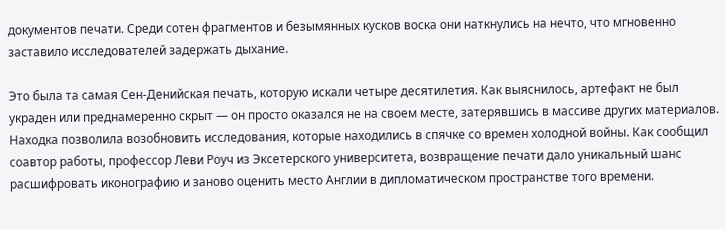документов печати. Среди сотен фрагментов и безымянных кусков воска они наткнулись на нечто, что мгновенно заставило исследователей задержать дыхание.

Это была та самая Сен-Денийская печать, которую искали четыре десятилетия. Как выяснилось, артефакт не был украден или преднамеренно скрыт — он просто оказался не на своем месте, затерявшись в массиве других материалов. Находка позволила возобновить исследования, которые находились в спячке со времен холодной войны. Как сообщил соавтор работы, профессор Леви Роуч из Эксетерского университета, возвращение печати дало уникальный шанс расшифровать иконографию и заново оценить место Англии в дипломатическом пространстве того времени.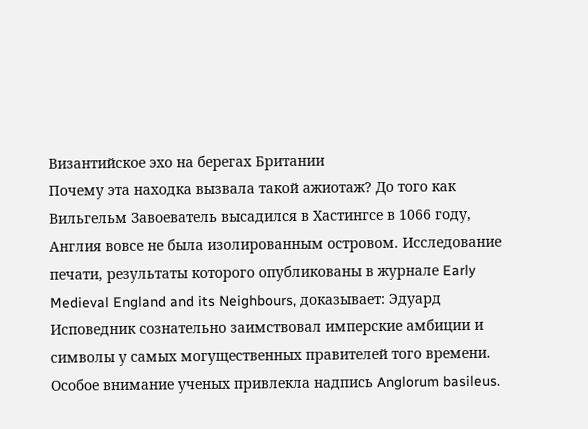Византийское эхо на берегах Британии
Почему эта находка вызвала такой ажиотаж? До того как Вильгельм Завоеватель высадился в Хастингсе в 1066 году, Англия вовсе не была изолированным островом. Исследование печати, результаты которого опубликованы в журнале Early Medieval England and its Neighbours, доказывает: Эдуард Исповедник сознательно заимствовал имперские амбиции и символы у самых могущественных правителей того времени.
Особое внимание ученых привлекла надпись Anglorum basileus.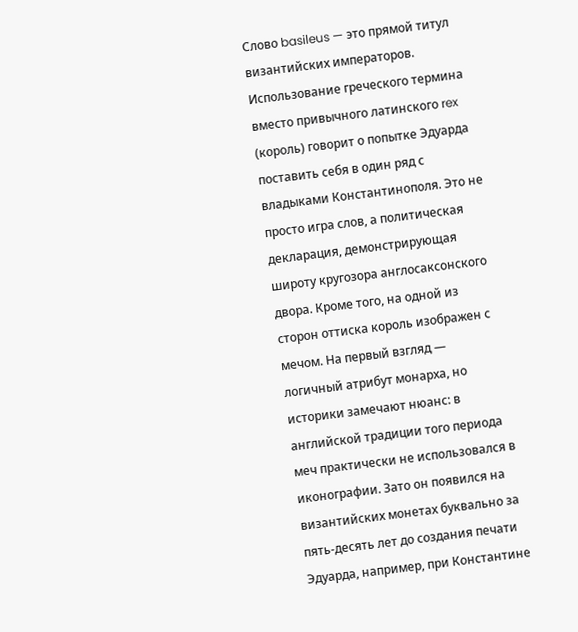Слово basileus — это прямой титул византийских императоров. Использование греческого термина вместо привычного латинского rex (король) говорит о попытке Эдуарда поставить себя в один ряд с владыками Константинополя. Это не просто игра слов, а политическая декларация, демонстрирующая широту кругозора англосаксонского двора. Кроме того, на одной из сторон оттиска король изображен с мечом. На первый взгляд — логичный атрибут монарха, но историки замечают нюанс: в английской традиции того периода меч практически не использовался в иконографии. Зато он появился на византийских монетах буквально за пять-десять лет до создания печати Эдуарда, например, при Константине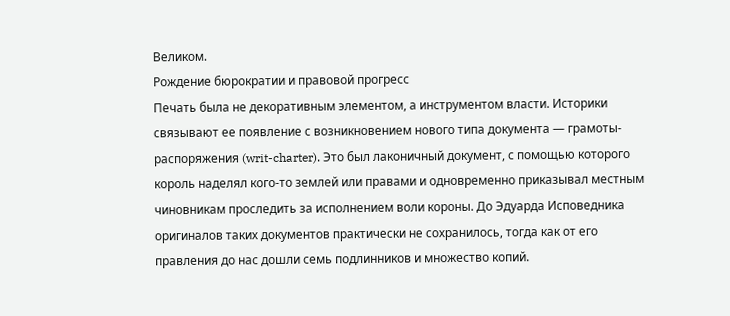Великом.
Рождение бюрократии и правовой прогресс
Печать была не декоративным элементом, а инструментом власти. Историки связывают ее появление с возникновением нового типа документа — грамоты-распоряжения (writ-charter). Это был лаконичный документ, с помощью которого король наделял кого-то землей или правами и одновременно приказывал местным чиновникам проследить за исполнением воли короны. До Эдуарда Исповедника оригиналов таких документов практически не сохранилось, тогда как от его правления до нас дошли семь подлинников и множество копий.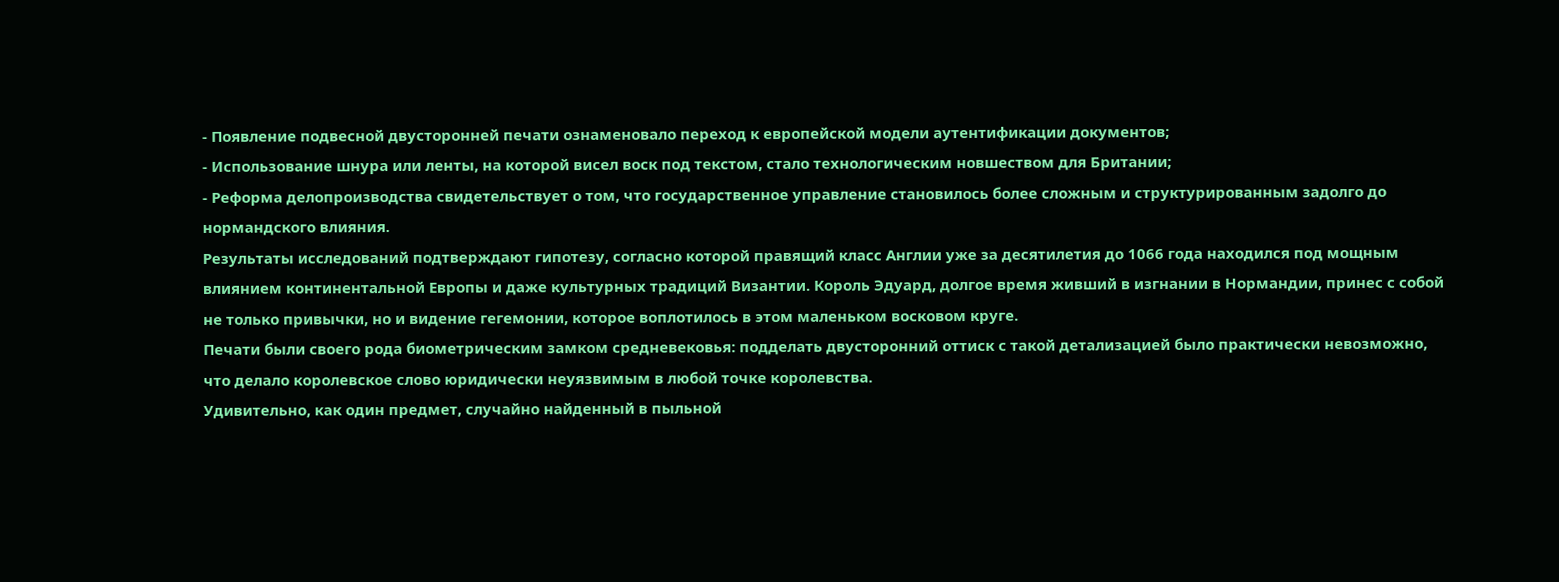- Появление подвесной двусторонней печати ознаменовало переход к европейской модели аутентификации документов;
- Использование шнура или ленты, на которой висел воск под текстом, стало технологическим новшеством для Британии;
- Реформа делопроизводства свидетельствует о том, что государственное управление становилось более сложным и структурированным задолго до нормандского влияния.
Результаты исследований подтверждают гипотезу, согласно которой правящий класс Англии уже за десятилетия до 1066 года находился под мощным влиянием континентальной Европы и даже культурных традиций Византии. Король Эдуард, долгое время живший в изгнании в Нормандии, принес с собой не только привычки, но и видение гегемонии, которое воплотилось в этом маленьком восковом круге.
Печати были своего рода биометрическим замком средневековья: подделать двусторонний оттиск с такой детализацией было практически невозможно, что делало королевское слово юридически неуязвимым в любой точке королевства.
Удивительно, как один предмет, случайно найденный в пыльной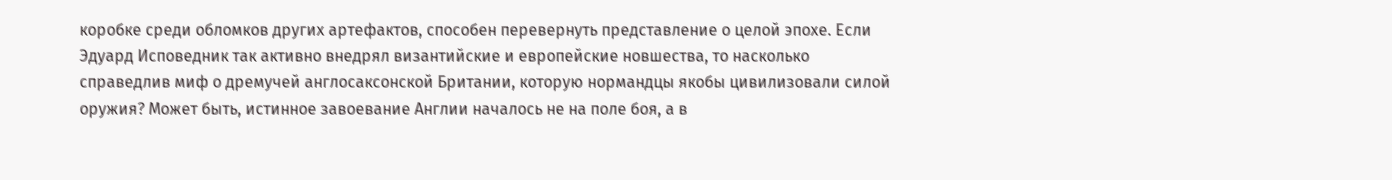коробке среди обломков других артефактов, способен перевернуть представление о целой эпохе. Если Эдуард Исповедник так активно внедрял византийские и европейские новшества, то насколько справедлив миф о дремучей англосаксонской Британии, которую нормандцы якобы цивилизовали силой оружия? Может быть, истинное завоевание Англии началось не на поле боя, а в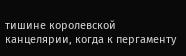тишине королевской канцелярии, когда к пергаменту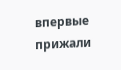впервые прижали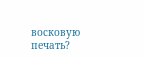восковую печать?